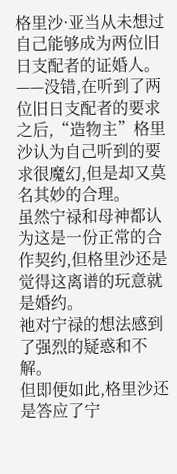格里沙·亚当从未想过自己能够成为两位旧日支配者的证婚人。
——没错,在听到了两位旧日支配者的要求之后,“造物主”格里沙认为自己听到的要求很魔幻,但是却又莫名其妙的合理。
虽然宁禄和母神都认为这是一份正常的合作契约,但格里沙还是觉得这离谱的玩意就是婚约。
祂对宁禄的想法感到了强烈的疑惑和不解。
但即便如此,格里沙还是答应了宁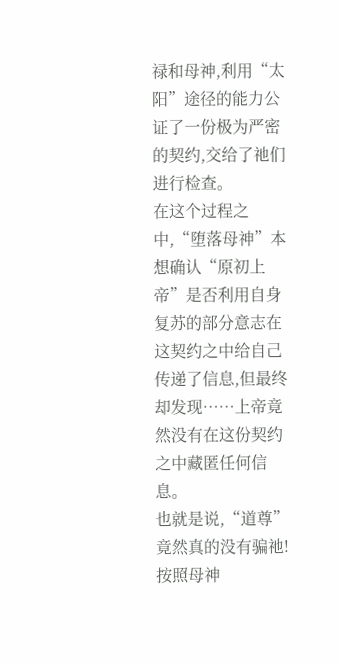禄和母神,利用“太阳”途径的能力公证了一份极为严密的契约,交给了祂们进行检查。
在这个过程之中,“堕落母神”本想确认“原初上帝”是否利用自身复苏的部分意志在这契约之中给自己传递了信息,但最终却发现……上帝竟然没有在这份契约之中藏匿任何信息。
也就是说,“道尊”竟然真的没有骗祂!
按照母神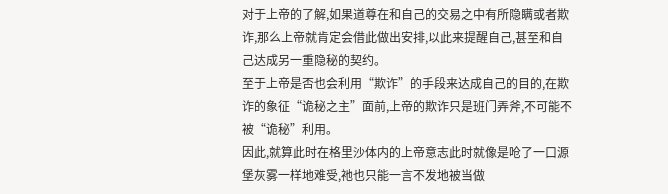对于上帝的了解,如果道尊在和自己的交易之中有所隐瞒或者欺诈,那么上帝就肯定会借此做出安排,以此来提醒自己,甚至和自己达成另一重隐秘的契约。
至于上帝是否也会利用“欺诈”的手段来达成自己的目的,在欺诈的象征“诡秘之主”面前,上帝的欺诈只是班门弄斧,不可能不被“诡秘”利用。
因此,就算此时在格里沙体内的上帝意志此时就像是呛了一口源堡灰雾一样地难受,祂也只能一言不发地被当做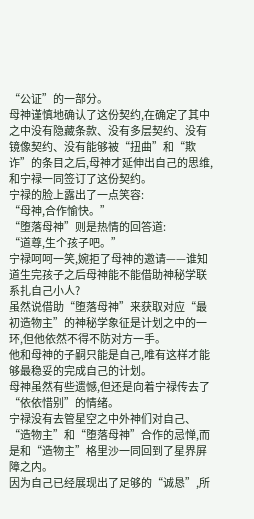“公证”的一部分。
母神谨慎地确认了这份契约,在确定了其中之中没有隐藏条款、没有多层契约、没有镜像契约、没有能够被“扭曲”和“欺诈”的条目之后,母神才延伸出自己的思维,和宁禄一同签订了这份契约。
宁禄的脸上露出了一点笑容:
“母神,合作愉快。”
“堕落母神”则是热情的回答道:
“道尊,生个孩子吧。”
宁禄呵呵一笑,婉拒了母神的邀请——谁知道生完孩子之后母神能不能借助神秘学联系扎自己小人?
虽然说借助“堕落母神”来获取对应“最初造物主”的神秘学象征是计划之中的一环,但他依然不得不防对方一手。
他和母神的子嗣只能是自己,唯有这样才能够最稳妥的完成自己的计划。
母神虽然有些遗憾,但还是向着宁禄传去了“依依惜别”的情绪。
宁禄没有去管星空之中外神们对自己、“造物主”和“堕落母神”合作的忌惮,而是和“造物主”格里沙一同回到了星界屏障之内。
因为自己已经展现出了足够的“诚恳”,所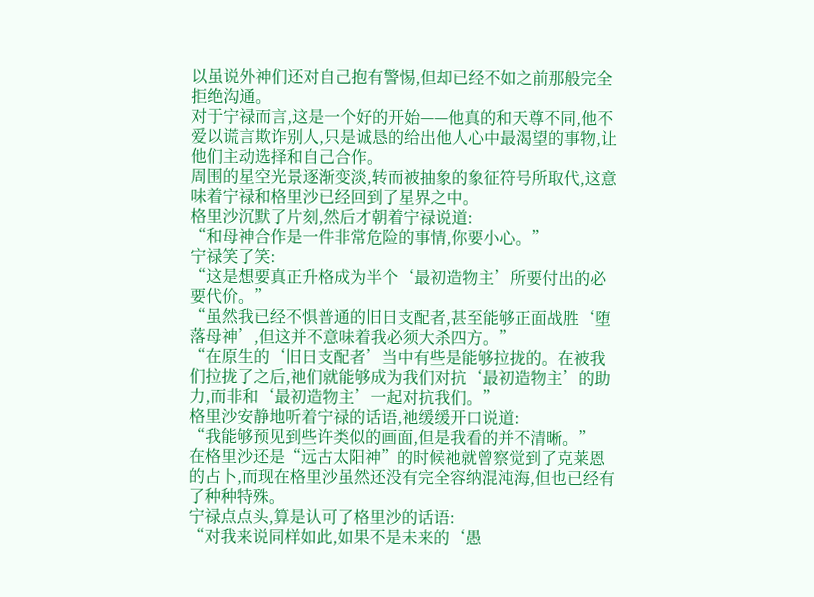以虽说外神们还对自己抱有警惕,但却已经不如之前那般完全拒绝沟通。
对于宁禄而言,这是一个好的开始——他真的和天尊不同,他不爱以谎言欺诈别人,只是诚恳的给出他人心中最渴望的事物,让他们主动选择和自己合作。
周围的星空光景逐渐变淡,转而被抽象的象征符号所取代,这意味着宁禄和格里沙已经回到了星界之中。
格里沙沉默了片刻,然后才朝着宁禄说道:
“和母神合作是一件非常危险的事情,你要小心。”
宁禄笑了笑:
“这是想要真正升格成为半个‘最初造物主’所要付出的必要代价。”
“虽然我已经不惧普通的旧日支配者,甚至能够正面战胜‘堕落母神’,但这并不意味着我必须大杀四方。”
“在原生的‘旧日支配者’当中有些是能够拉拢的。在被我们拉拢了之后,祂们就能够成为我们对抗‘最初造物主’的助力,而非和‘最初造物主’一起对抗我们。”
格里沙安静地听着宁禄的话语,祂缓缓开口说道:
“我能够预见到些许类似的画面,但是我看的并不清晰。”
在格里沙还是“远古太阳神”的时候祂就曾察觉到了克莱恩的占卜,而现在格里沙虽然还没有完全容纳混沌海,但也已经有了种种特殊。
宁禄点点头,算是认可了格里沙的话语:
“对我来说同样如此,如果不是未来的‘愚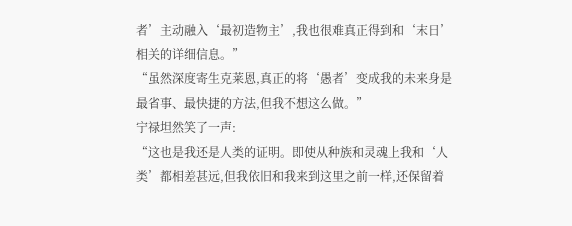者’主动融入‘最初造物主’,我也很难真正得到和‘末日’相关的详细信息。”
“虽然深度寄生克莱恩,真正的将‘愚者’变成我的未来身是最省事、最快捷的方法,但我不想这么做。”
宁禄坦然笑了一声:
“这也是我还是人类的证明。即使从种族和灵魂上我和‘人类’都相差甚远,但我依旧和我来到这里之前一样,还保留着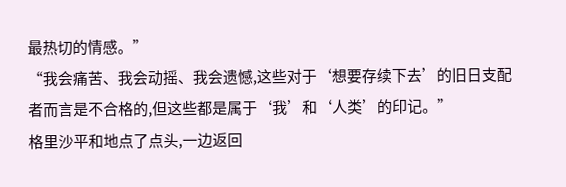最热切的情感。”
“我会痛苦、我会动摇、我会遗憾,这些对于‘想要存续下去’的旧日支配者而言是不合格的,但这些都是属于‘我’和‘人类’的印记。”
格里沙平和地点了点头,一边返回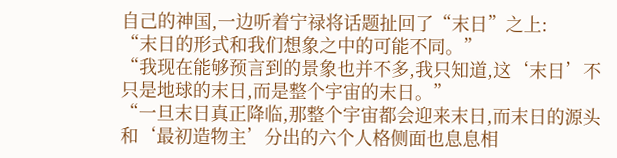自己的神国,一边听着宁禄将话题扯回了“末日”之上:
“末日的形式和我们想象之中的可能不同。”
“我现在能够预言到的景象也并不多,我只知道,这‘末日’不只是地球的末日,而是整个宇宙的末日。”
“一旦末日真正降临,那整个宇宙都会迎来末日,而末日的源头和‘最初造物主’分出的六个人格侧面也息息相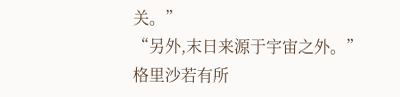关。”
“另外,末日来源于宇宙之外。”
格里沙若有所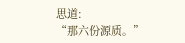思道:
“那六份源质。”